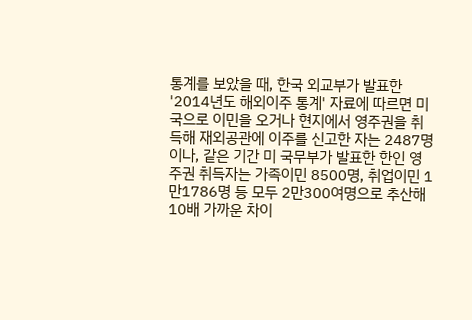통계를 보았을 때, 한국 외교부가 발표한 '2014년도 해외이주 통계' 자료에 따르면 미국으로 이민을 오거나 현지에서 영주권을 취득해 재외공관에 이주를 신고한 자는 2487명이나, 같은 기간 미 국무부가 발표한 한인 영주권 취득자는 가족이민 8500명, 취업이민 1만1786명 등 모두 2만300여명으로 추산해 10배 가까운 차이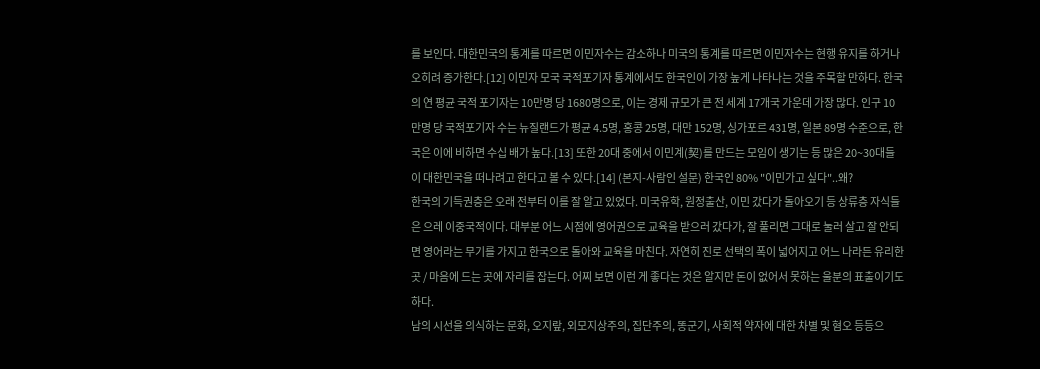를 보인다. 대한민국의 통계를 따르면 이민자수는 감소하나 미국의 통계를 따르면 이민자수는 현행 유지를 하거나 오히려 증가한다.[12] 이민자 모국 국적포기자 통계에서도 한국인이 가장 높게 나타나는 것을 주목할 만하다. 한국의 연 평균 국적 포기자는 10만명 당 1680명으로, 이는 경제 규모가 큰 전 세계 17개국 가운데 가장 많다. 인구 10만명 당 국적포기자 수는 뉴질랜드가 평균 4.5명, 홍콩 25명, 대만 152명, 싱가포르 431명, 일본 89명 수준으로, 한국은 이에 비하면 수십 배가 높다.[13] 또한 20대 중에서 이민계(契)를 만드는 모임이 생기는 등 많은 20~30대들이 대한민국을 떠나려고 한다고 볼 수 있다.[14] (본지-사람인 설문) 한국인 80% "이민가고 싶다"..왜?
한국의 기득권층은 오래 전부터 이를 잘 알고 있었다. 미국유학, 원정출산, 이민 갔다가 돌아오기 등 상류층 자식들은 으레 이중국적이다. 대부분 어느 시점에 영어권으로 교육을 받으러 갔다가, 잘 풀리면 그대로 눌러 살고 잘 안되면 영어라는 무기를 가지고 한국으로 돌아와 교육을 마친다. 자연히 진로 선택의 폭이 넓어지고 어느 나라든 유리한 곳 / 마음에 드는 곳에 자리를 잡는다. 어찌 보면 이런 게 좋다는 것은 알지만 돈이 없어서 못하는 울분의 표출이기도 하다.
남의 시선을 의식하는 문화, 오지랖, 외모지상주의, 집단주의, 똥군기, 사회적 약자에 대한 차별 및 혐오 등등으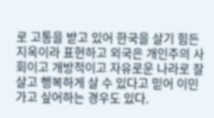로 고통을 받고 있어 한국을 살기 힘든 지옥이라 표현하고 외국은 개인주의 사회이고 개방적이고 자유로운 나라로 잘 살고 행복하게 살 수 있다고 믿어 이민가고 싶어하는 경우도 있다.